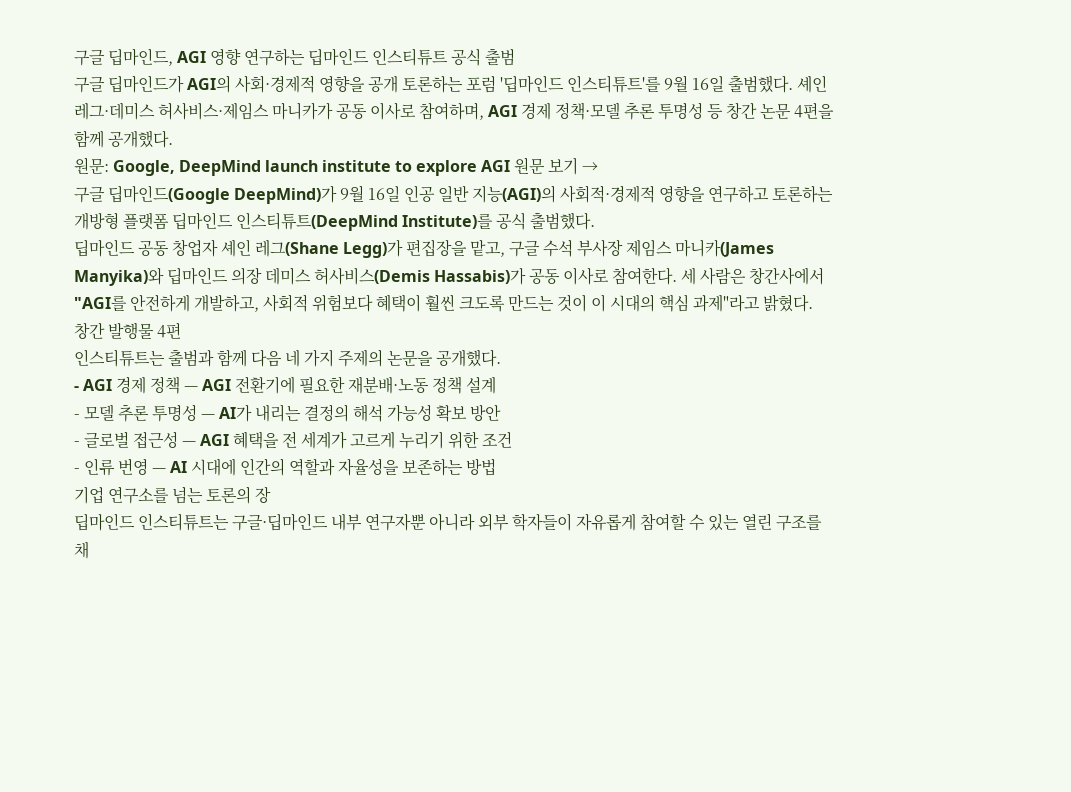구글 딥마인드, AGI 영향 연구하는 딥마인드 인스티튜트 공식 출범
구글 딥마인드가 AGI의 사회·경제적 영향을 공개 토론하는 포럼 '딥마인드 인스티튜트'를 9월 16일 출범했다. 셰인 레그·데미스 허사비스·제임스 마니카가 공동 이사로 참여하며, AGI 경제 정책·모델 추론 투명성 등 창간 논문 4편을 함께 공개했다.
원문: Google, DeepMind launch institute to explore AGI 원문 보기 →
구글 딥마인드(Google DeepMind)가 9월 16일 인공 일반 지능(AGI)의 사회적·경제적 영향을 연구하고 토론하는 개방형 플랫폼 딥마인드 인스티튜트(DeepMind Institute)를 공식 출범했다.
딥마인드 공동 창업자 셰인 레그(Shane Legg)가 편집장을 맡고, 구글 수석 부사장 제임스 마니카(James Manyika)와 딥마인드 의장 데미스 허사비스(Demis Hassabis)가 공동 이사로 참여한다. 세 사람은 창간사에서 "AGI를 안전하게 개발하고, 사회적 위험보다 혜택이 훨씬 크도록 만드는 것이 이 시대의 핵심 과제"라고 밝혔다.
창간 발행물 4편
인스티튜트는 출범과 함께 다음 네 가지 주제의 논문을 공개했다.
- AGI 경제 정책 — AGI 전환기에 필요한 재분배·노동 정책 설계
- 모델 추론 투명성 — AI가 내리는 결정의 해석 가능성 확보 방안
- 글로벌 접근성 — AGI 혜택을 전 세계가 고르게 누리기 위한 조건
- 인류 번영 — AI 시대에 인간의 역할과 자율성을 보존하는 방법
기업 연구소를 넘는 토론의 장
딥마인드 인스티튜트는 구글·딥마인드 내부 연구자뿐 아니라 외부 학자들이 자유롭게 참여할 수 있는 열린 구조를 채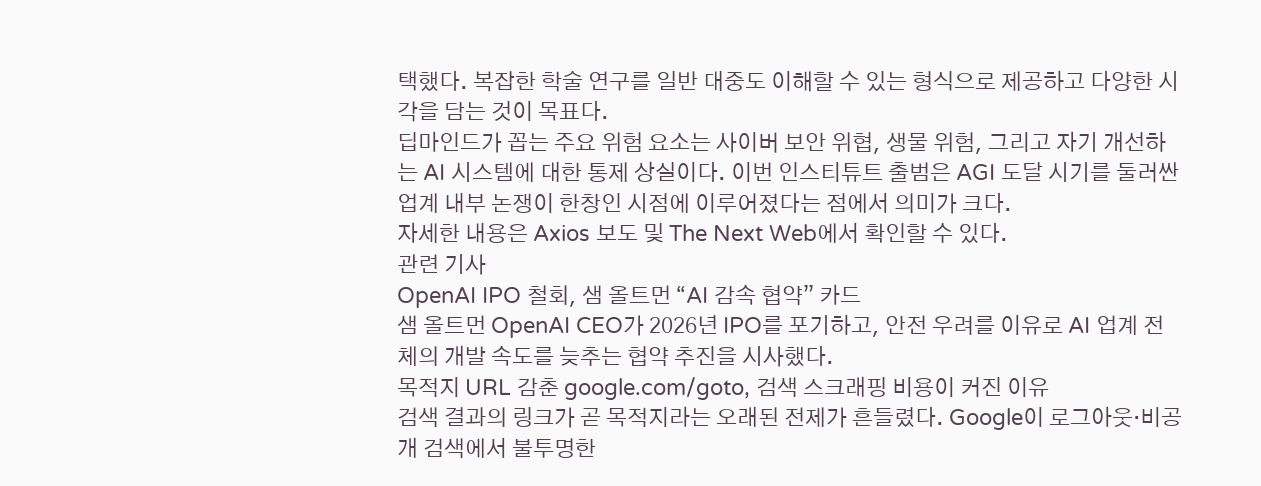택했다. 복잡한 학술 연구를 일반 대중도 이해할 수 있는 형식으로 제공하고 다양한 시각을 담는 것이 목표다.
딥마인드가 꼽는 주요 위험 요소는 사이버 보안 위협, 생물 위험, 그리고 자기 개선하는 AI 시스템에 대한 통제 상실이다. 이번 인스티튜트 출범은 AGI 도달 시기를 둘러싼 업계 내부 논쟁이 한창인 시점에 이루어졌다는 점에서 의미가 크다.
자세한 내용은 Axios 보도 및 The Next Web에서 확인할 수 있다.
관련 기사
OpenAI IPO 철회, 샘 올트먼 “AI 감속 협약” 카드
샘 올트먼 OpenAI CEO가 2026년 IPO를 포기하고, 안전 우려를 이유로 AI 업계 전체의 개발 속도를 늦추는 협약 추진을 시사했다.
목적지 URL 감춘 google.com/goto, 검색 스크래핑 비용이 커진 이유
검색 결과의 링크가 곧 목적지라는 오래된 전제가 흔들렸다. Google이 로그아웃·비공개 검색에서 불투명한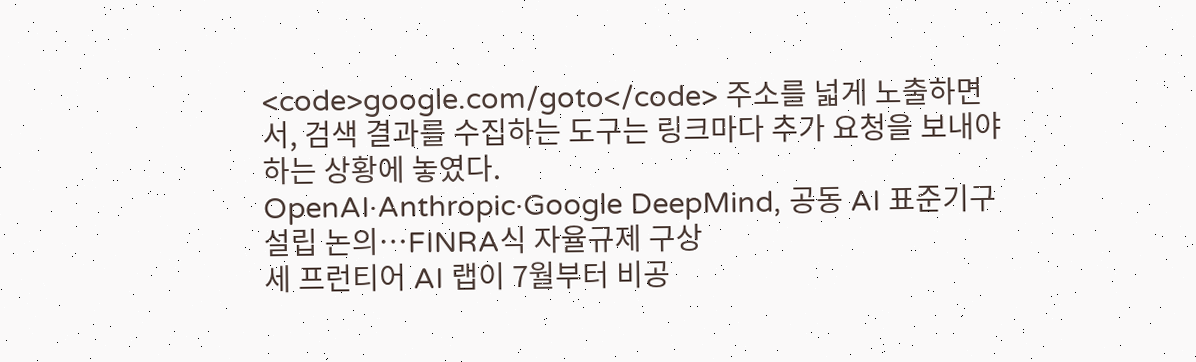<code>google.com/goto</code> 주소를 넓게 노출하면서, 검색 결과를 수집하는 도구는 링크마다 추가 요청을 보내야 하는 상황에 놓였다.
OpenAI·Anthropic·Google DeepMind, 공동 AI 표준기구 설립 논의…FINRA식 자율규제 구상
세 프런티어 AI 랩이 7월부터 비공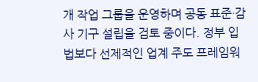개 작업 그룹을 운영하며 공동 표준·감사 기구 설립을 검토 중이다. 정부 입법보다 선제적인 업계 주도 프레임워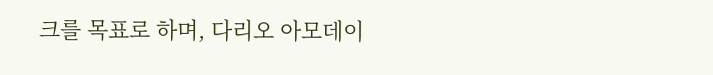크를 목표로 하며, 다리오 아모데이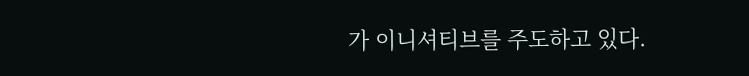가 이니셔티브를 주도하고 있다.